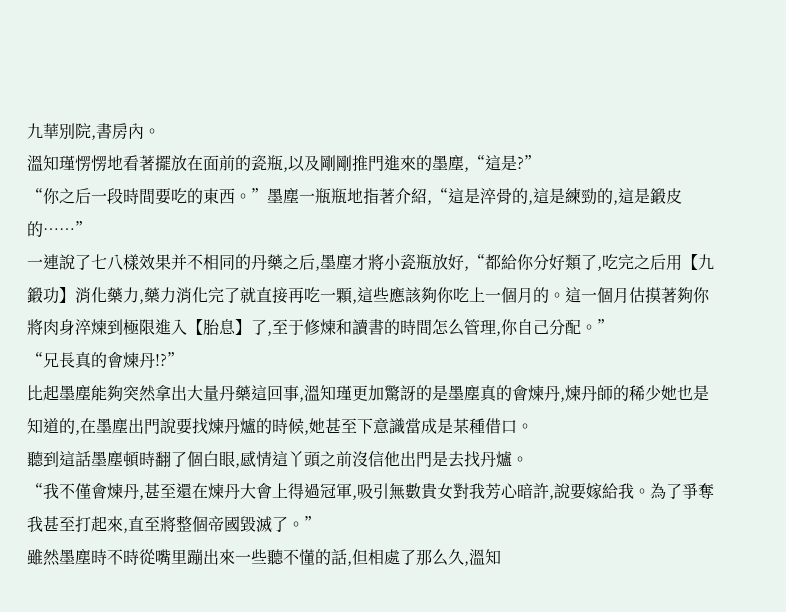九華別院,書房內。
溫知瑾愣愣地看著擺放在面前的瓷瓶,以及剛剛推門進來的墨塵,“這是?”
“你之后一段時間要吃的東西。”墨塵一瓶瓶地指著介紹,“這是淬骨的,這是練勁的,這是鍛皮的……”
一連說了七八樣效果并不相同的丹藥之后,墨塵才將小瓷瓶放好,“都給你分好類了,吃完之后用【九鍛功】消化藥力,藥力消化完了就直接再吃一顆,這些應該夠你吃上一個月的。這一個月估摸著夠你將肉身淬煉到極限進入【胎息】了,至于修煉和讀書的時間怎么管理,你自己分配。”
“兄長真的會煉丹!?”
比起墨塵能夠突然拿出大量丹藥這回事,溫知瑾更加驚訝的是墨塵真的會煉丹,煉丹師的稀少她也是知道的,在墨塵出門說要找煉丹爐的時候,她甚至下意識當成是某種借口。
聽到這話墨塵頓時翻了個白眼,感情這丫頭之前沒信他出門是去找丹爐。
“我不僅會煉丹,甚至還在煉丹大會上得過冠軍,吸引無數貴女對我芳心暗許,說要嫁給我。為了爭奪我甚至打起來,直至將整個帝國毀滅了。”
雖然墨塵時不時從嘴里蹦出來一些聽不懂的話,但相處了那么久,溫知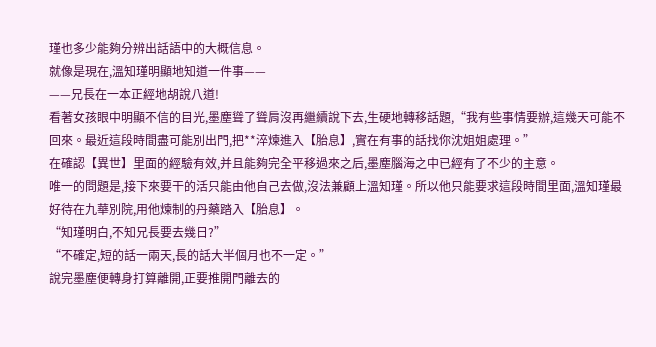瑾也多少能夠分辨出話語中的大概信息。
就像是現在,溫知瑾明顯地知道一件事——
——兄長在一本正經地胡說八道!
看著女孩眼中明顯不信的目光,墨塵聳了聳肩沒再繼續說下去,生硬地轉移話題,“我有些事情要辦,這幾天可能不回來。最近這段時間盡可能別出門,把**淬煉進入【胎息】,實在有事的話找你沈姐姐處理。”
在確認【異世】里面的經驗有效,并且能夠完全平移過來之后,墨塵腦海之中已經有了不少的主意。
唯一的問題是,接下來要干的活只能由他自己去做,沒法兼顧上溫知瑾。所以他只能要求這段時間里面,溫知瑾最好待在九華別院,用他煉制的丹藥踏入【胎息】。
“知瑾明白,不知兄長要去幾日?”
“不確定,短的話一兩天,長的話大半個月也不一定。”
說完墨塵便轉身打算離開,正要推開門離去的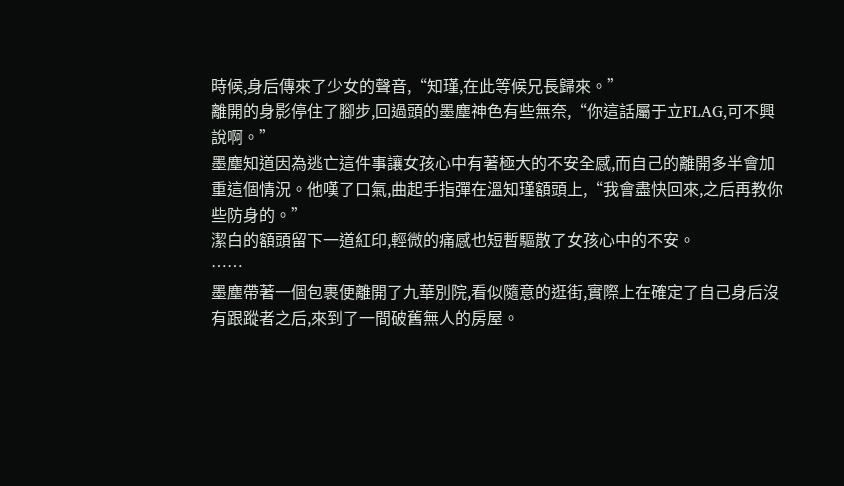時候,身后傳來了少女的聲音,“知瑾,在此等候兄長歸來。”
離開的身影停住了腳步,回過頭的墨塵神色有些無奈,“你這話屬于立FLAG,可不興說啊。”
墨塵知道因為逃亡這件事讓女孩心中有著極大的不安全感,而自己的離開多半會加重這個情況。他嘆了口氣,曲起手指彈在溫知瑾額頭上,“我會盡快回來,之后再教你些防身的。”
潔白的額頭留下一道紅印,輕微的痛感也短暫驅散了女孩心中的不安。
……
墨塵帶著一個包裹便離開了九華別院,看似隨意的逛街,實際上在確定了自己身后沒有跟蹤者之后,來到了一間破舊無人的房屋。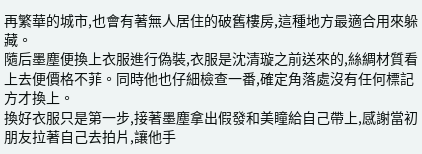再繁華的城市,也會有著無人居住的破舊樓房,這種地方最適合用來躲藏。
隨后墨塵便換上衣服進行偽裝,衣服是沈清璇之前送來的,絲綢材質看上去便價格不菲。同時他也仔細檢查一番,確定角落處沒有任何標記方才換上。
換好衣服只是第一步,接著墨塵拿出假發和美瞳給自己帶上,感謝當初朋友拉著自己去拍片,讓他手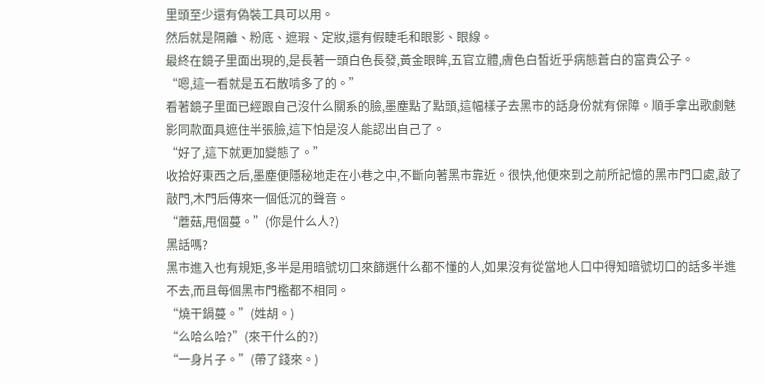里頭至少還有偽裝工具可以用。
然后就是隔離、粉底、遮瑕、定妝,還有假睫毛和眼影、眼線。
最終在鏡子里面出現的,是長著一頭白色長發,黃金眼眸,五官立體,膚色白皙近乎病態蒼白的富貴公子。
“嗯,這一看就是五石散啃多了的。”
看著鏡子里面已經跟自己沒什么關系的臉,墨塵點了點頭,這幅樣子去黑市的話身份就有保障。順手拿出歌劇魅影同款面具遮住半張臉,這下怕是沒人能認出自己了。
“好了,這下就更加變態了。”
收拾好東西之后,墨塵便隱秘地走在小巷之中,不斷向著黑市靠近。很快,他便來到之前所記憶的黑市門口處,敲了敲門,木門后傳來一個低沉的聲音。
“蘑菇,甩個蔓。”(你是什么人?)
黑話嗎?
黑市進入也有規矩,多半是用暗號切口來篩選什么都不懂的人,如果沒有從當地人口中得知暗號切口的話多半進不去,而且每個黑市門檻都不相同。
“燒干鍋蔓。”(姓胡。)
“么哈么哈?”(來干什么的?)
“一身片子。”(帶了錢來。)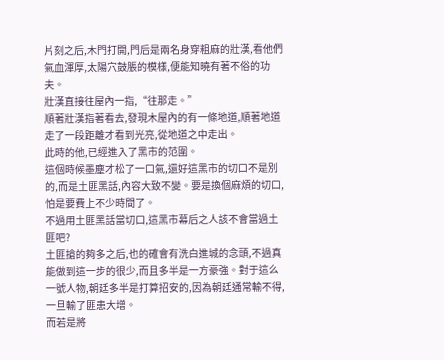片刻之后,木門打開,門后是兩名身穿粗麻的壯漢,看他們氣血渾厚,太陽穴鼓脹的模樣,便能知曉有著不俗的功夫。
壯漢直接往屋內一指,“往那走。”
順著壯漢指著看去,發現木屋內的有一條地道,順著地道走了一段距離才看到光亮,從地道之中走出。
此時的他,已經進入了黑市的范圍。
這個時候墨塵才松了一口氣,還好這黑市的切口不是別的,而是土匪黑話,內容大致不變。要是換個麻煩的切口,怕是要費上不少時間了。
不過用土匪黑話當切口,這黑市幕后之人該不會當過土匪吧?
土匪搶的夠多之后,也的確會有洗白進城的念頭,不過真能做到這一步的很少,而且多半是一方豪強。對于這么一號人物,朝廷多半是打算招安的,因為朝廷通常輸不得,一旦輸了匪患大增。
而若是將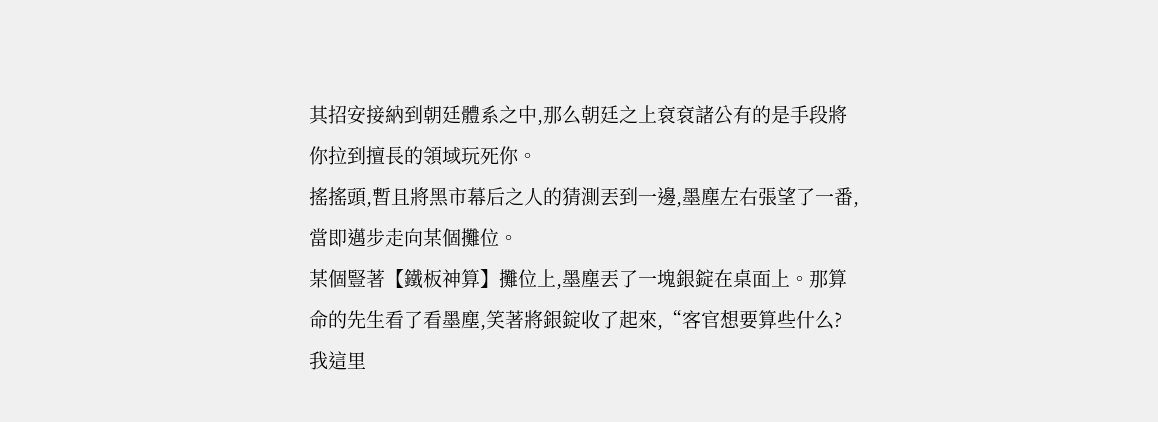其招安接納到朝廷體系之中,那么朝廷之上袞袞諸公有的是手段將你拉到擅長的領域玩死你。
搖搖頭,暫且將黑市幕后之人的猜測丟到一邊,墨塵左右張望了一番,當即邁步走向某個攤位。
某個豎著【鐵板神算】攤位上,墨塵丟了一塊銀錠在桌面上。那算命的先生看了看墨塵,笑著將銀錠收了起來,“客官想要算些什么?我這里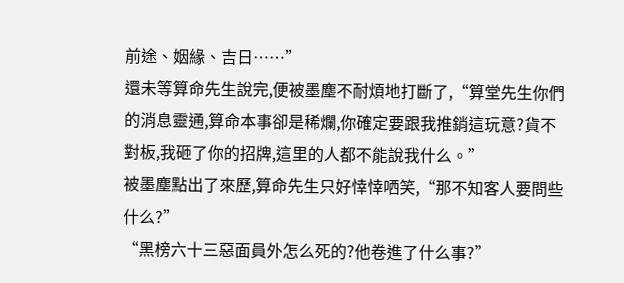前途、姻緣、吉日……”
還未等算命先生說完,便被墨塵不耐煩地打斷了,“算堂先生你們的消息靈通,算命本事卻是稀爛,你確定要跟我推銷這玩意?貨不對板,我砸了你的招牌,這里的人都不能說我什么。”
被墨塵點出了來歷,算命先生只好悻悻哂笑,“那不知客人要問些什么?”
“黑榜六十三惡面員外怎么死的?他卷進了什么事?”